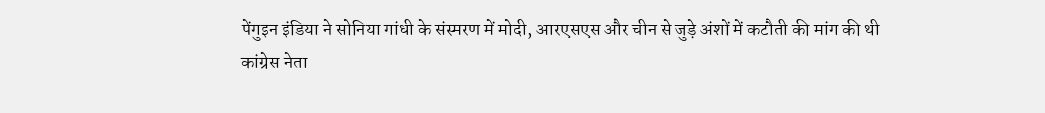पेंगुइन इंडिया ने सोनिया गांधी के संस्मरण में मोदी, आरएसएस और चीन से जुड़े अंशों में कटौती की मांग की थी
कांग्रेस नेता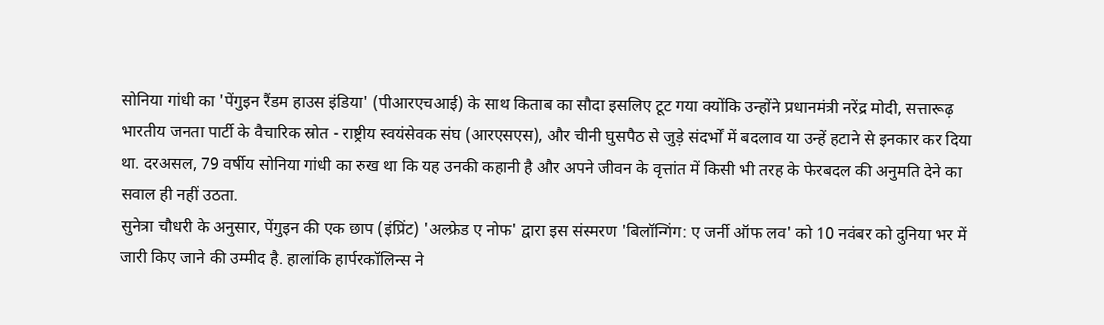सोनिया गांधी का 'पेंगुइन रैंडम हाउस इंडिया' (पीआरएचआई) के साथ किताब का सौदा इसलिए टूट गया क्योंकि उन्होंने प्रधानमंत्री नरेंद्र मोदी, सत्तारूढ़ भारतीय जनता पार्टी के वैचारिक स्रोत - राष्ट्रीय स्वयंसेवक संघ (आरएसएस), और चीनी घुसपैठ से जुड़े संदर्भों में बदलाव या उन्हें हटाने से इनकार कर दिया था. दरअसल, 79 वर्षीय सोनिया गांधी का रुख था कि यह उनकी कहानी है और अपने जीवन के वृत्तांत में किसी भी तरह के फेरबदल की अनुमति देने का सवाल ही नहीं उठता.
सुनेत्रा चौधरी के अनुसार, पेंगुइन की एक छाप (इंप्रिंट) 'अल्फ्रेड ए नोफ' द्वारा इस संस्मरण 'बिलॉन्गिंग: ए जर्नी ऑफ लव' को 10 नवंबर को दुनिया भर में जारी किए जाने की उम्मीद है. हालांकि हार्परकॉलिन्स ने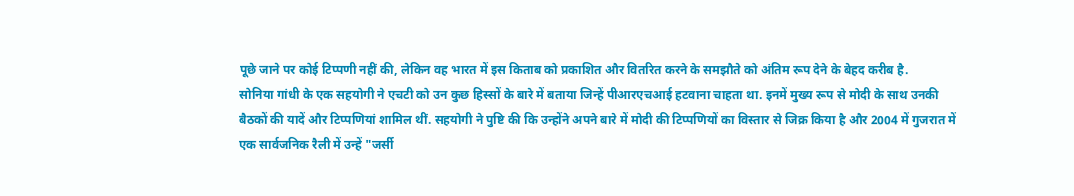पूछे जाने पर कोई टिप्पणी नहीं की, लेकिन वह भारत में इस किताब को प्रकाशित और वितरित करने के समझौते को अंतिम रूप देने के बेहद करीब है.
सोनिया गांधी के एक सहयोगी ने एचटी को उन कुछ हिस्सों के बारे में बताया जिन्हें पीआरएचआई हटवाना चाहता था. इनमें मुख्य रूप से मोदी के साथ उनकी बैठकों की यादें और टिप्पणियां शामिल थीं. सहयोगी ने पुष्टि की कि उन्होंने अपने बारे में मोदी की टिप्पणियों का विस्तार से जिक्र किया है और 2004 में गुजरात में एक सार्वजनिक रैली में उन्हें "जर्सी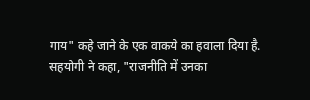गाय" कहे जाने के एक वाकये का हवाला दिया है.
सहयोगी ने कहा, "राजनीति में उनका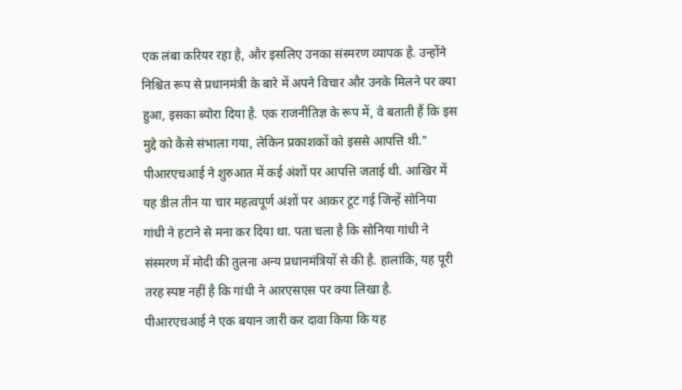एक लंबा करियर रहा है, और इसलिए उनका संस्मरण व्यापक है. उन्होंने निश्चित रूप से प्रधानमंत्री के बारे में अपने विचार और उनके मिलने पर क्या हुआ, इसका ब्योरा दिया है. एक राजनीतिज्ञ के रूप में, वे बताती हैं कि इस मुद्दे को कैसे संभाला गया, लेकिन प्रकाशकों को इससे आपत्ति थी."
पीआरएचआई ने शुरुआत में कई अंशों पर आपत्ति जताई थी. आखिर में यह डील तीन या चार महत्वपूर्ण अंशों पर आकर टूट गई जिन्हें सोनिया गांधी ने हटाने से मना कर दिया था. पता चला है कि सोनिया गांधी ने संस्मरण में मोदी की तुलना अन्य प्रधानमंत्रियों से की है. हालांकि, यह पूरी तरह स्पष्ट नहीं है कि गांधी ने आरएसएस पर क्या लिखा है.
पीआरएचआई ने एक बयान जारी कर दावा किया कि यह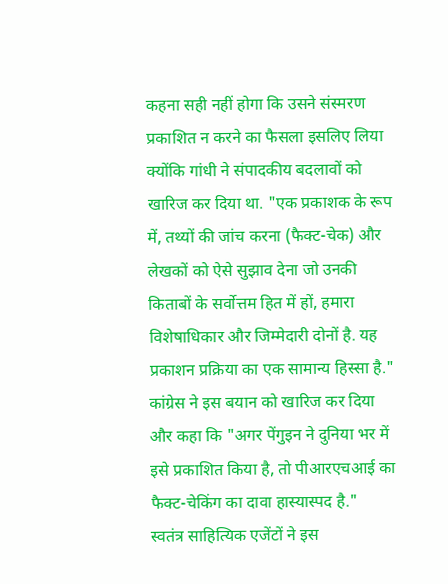कहना सही नहीं होगा कि उसने संस्मरण प्रकाशित न करने का फैसला इसलिए लिया क्योंकि गांधी ने संपादकीय बदलावों को खारिज कर दिया था. "एक प्रकाशक के रूप में, तथ्यों की जांच करना (फैक्ट-चेक) और लेखकों को ऐसे सुझाव देना जो उनकी किताबों के सर्वोत्तम हित में हों, हमारा विशेषाधिकार और जिम्मेदारी दोनों है. यह प्रकाशन प्रक्रिया का एक सामान्य हिस्सा है."
कांग्रेस ने इस बयान को खारिज कर दिया और कहा कि "अगर पेंगुइन ने दुनिया भर में इसे प्रकाशित किया है, तो पीआरएचआई का फैक्ट-चेकिंग का दावा हास्यास्पद है."
स्वतंत्र साहित्यिक एजेंटों ने इस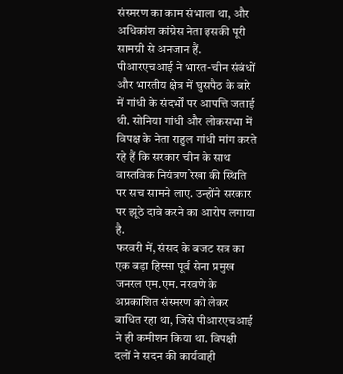संस्मरण का काम संभाला था, और अधिकांश कांग्रेस नेता इसकी पूरी सामग्री से अनजान हैं. पीआरएचआई ने भारत-चीन संबंधों और भारतीय क्षेत्र में घुसपैठ के बारे में गांधी के संदर्भों पर आपत्ति जताई थी. सोनिया गांधी और लोकसभा में विपक्ष के नेता राहुल गांधी मांग करते रहे हैं कि सरकार चीन के साथ वास्तविक नियंत्रण रेखा की स्थिति पर सच सामने लाए. उन्होंने सरकार पर झूठे दावे करने का आरोप लगाया है.
फरवरी में, संसद के बजट सत्र का एक बड़ा हिस्सा पूर्व सेना प्रमुख जनरल एम.एम. नरवणे के अप्रकाशित संस्मरण को लेकर बाधित रहा था, जिसे पीआरएचआई ने ही कमीशन किया था. विपक्षी दलों ने सदन की कार्यवाही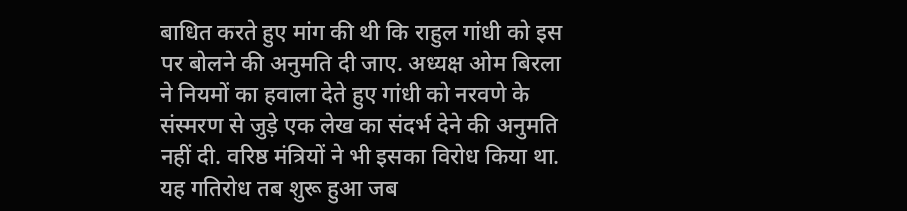बाधित करते हुए मांग की थी कि राहुल गांधी को इस पर बोलने की अनुमति दी जाए. अध्यक्ष ओम बिरला ने नियमों का हवाला देते हुए गांधी को नरवणे के संस्मरण से जुड़े एक लेख का संदर्भ देने की अनुमति नहीं दी. वरिष्ठ मंत्रियों ने भी इसका विरोध किया था.
यह गतिरोध तब शुरू हुआ जब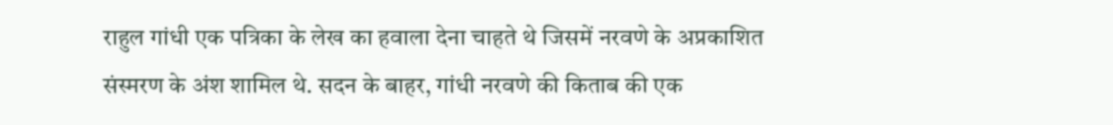राहुल गांधी एक पत्रिका के लेख का हवाला देना चाहते थे जिसमें नरवणे के अप्रकाशित संस्मरण के अंश शामिल थे. सदन के बाहर, गांधी नरवणे की किताब की एक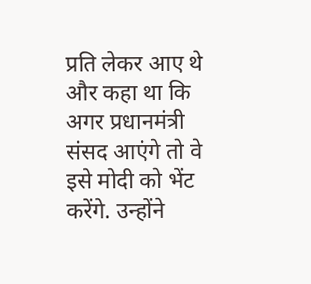प्रति लेकर आए थे और कहा था कि अगर प्रधानमंत्री संसद आएंगे तो वे इसे मोदी को भेंट करेंगे. उन्होंने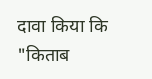दावा किया कि "किताब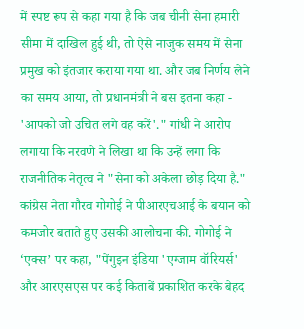में स्पष्ट रूप से कहा गया है कि जब चीनी सेना हमारी सीमा में दाखिल हुई थी, तो ऐसे नाजुक समय में सेना प्रमुख को इंतजार कराया गया था. और जब निर्णय लेने का समय आया, तो प्रधानमंत्री ने बस इतना कहा - 'आपको जो उचित लगे वह करें'." गांधी ने आरोप लगाया कि नरवणे ने लिखा था कि उन्हें लगा कि राजनीतिक नेतृत्व ने "सेना को अकेला छोड़ दिया है."
कांग्रेस नेता गौरव गोगोई ने पीआरएचआई के बयान को कमजोर बताते हुए उसकी आलोचना की. गोगोई ने ‘एक्स’ पर कहा, "पेंगुइन इंडिया 'एग्जाम वॉरियर्स' और आरएसएस पर कई किताबें प्रकाशित करके बेहद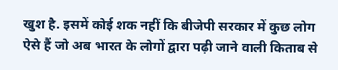खुश है. इसमें कोई शक नहीं कि बीजेपी सरकार में कुछ लोग ऐसे हैं जो अब भारत के लोगों द्वारा पढ़ी जाने वाली किताब से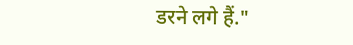डरने लगे हैं."